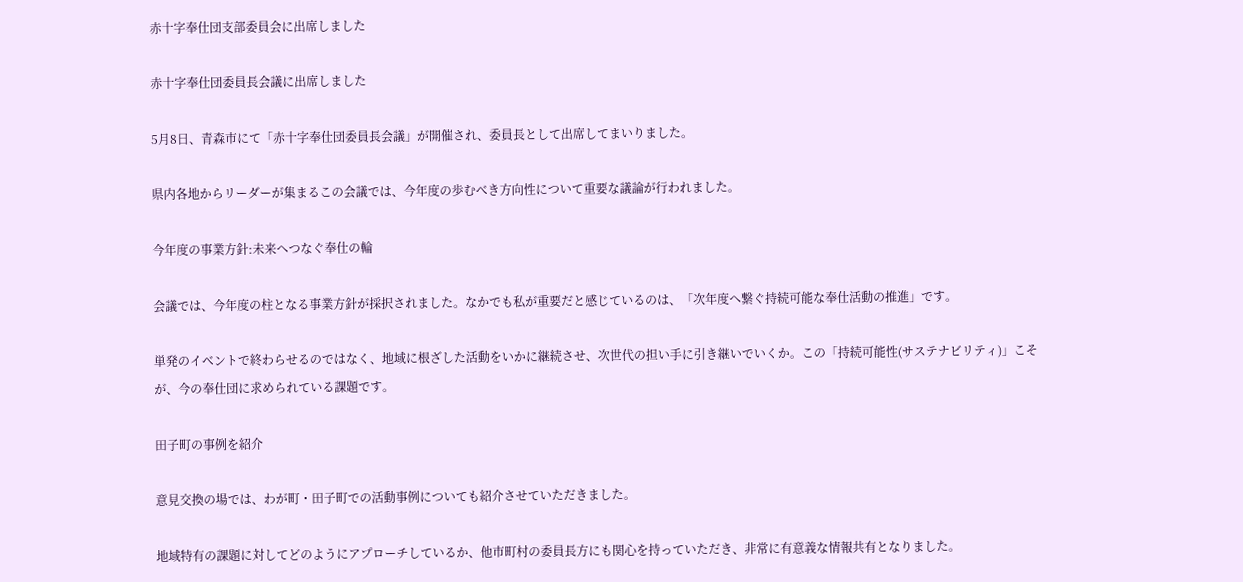赤十字奉仕団支部委員会に出席しました

赤十字奉仕団委員長会議に出席しました

5月8日、青森市にて「赤十字奉仕団委員長会議」が開催され、委員長として出席してまいりました。

県内各地からリーダーが集まるこの会議では、今年度の歩むべき方向性について重要な議論が行われました。

今年度の事業方針:未来へつなぐ奉仕の輪

会議では、今年度の柱となる事業方針が採択されました。なかでも私が重要だと感じているのは、「次年度へ繋ぐ持続可能な奉仕活動の推進」です。

単発のイベントで終わらせるのではなく、地域に根ざした活動をいかに継続させ、次世代の担い手に引き継いでいくか。この「持続可能性(サステナビリティ)」こそが、今の奉仕団に求められている課題です。

田子町の事例を紹介

意見交換の場では、わが町・田子町での活動事例についても紹介させていただきました。

地域特有の課題に対してどのようにアプローチしているか、他市町村の委員長方にも関心を持っていただき、非常に有意義な情報共有となりました。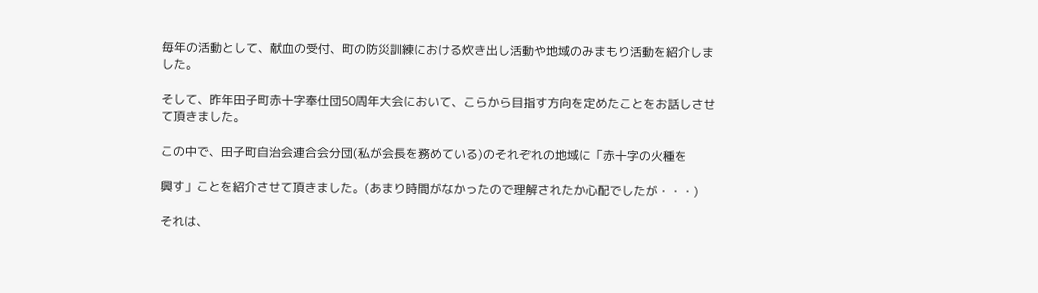毎年の活動として、献血の受付、町の防災訓練における炊き出し活動や地域のみまもり活動を紹介しました。

そして、昨年田子町赤十字奉仕団50周年大会において、こらから目指す方向を定めたことをお話しさせて頂きました。

この中で、田子町自治会連合会分団(私が会長を務めている)のそれぞれの地域に「赤十字の火種を

興す」ことを紹介させて頂きました。(あまり時間がなかったので理解されたか心配でしたが・・・)

それは、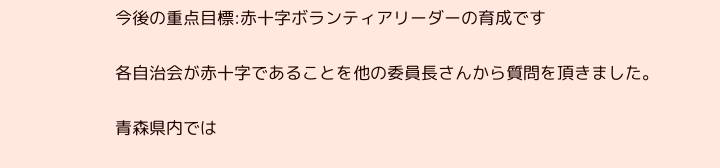今後の重点目標:赤十字ボランティアリーダーの育成です

各自治会が赤十字であることを他の委員長さんから質問を頂きました。

青森県内では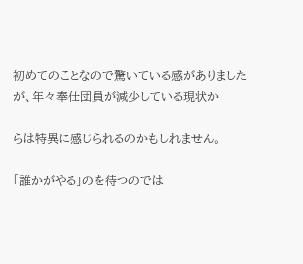初めてのことなので驚いている感がありましたが、年々奉仕団員が減少している現状か

らは特異に感じられるのかもしれません。

「誰かがやる」のを待つのでは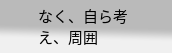なく、自ら考え、周囲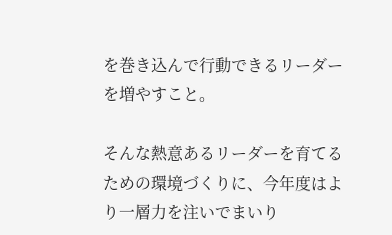を巻き込んで行動できるリーダーを増やすこと。

そんな熱意あるリーダーを育てるための環境づくりに、今年度はより一層力を注いでまいり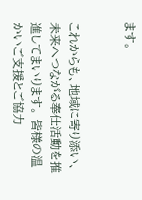ます。


これからも、地域に寄り添い、未来へつながる奉仕活動を推進してまいります。 皆様の温かいご支援とご協力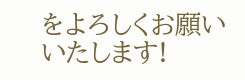をよろしくお願いいたします!